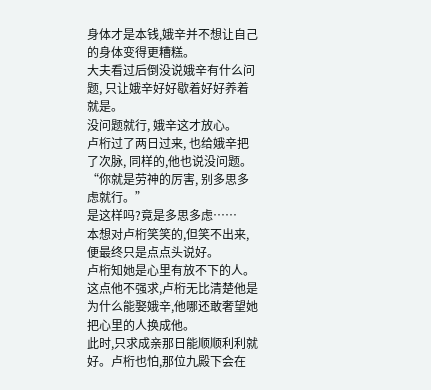身体才是本钱,娥辛并不想让自己的身体变得更糟糕。
大夫看过后倒没说娥辛有什么问题, 只让娥辛好好歇着好好养着就是。
没问题就行, 娥辛这才放心。
卢桁过了两日过来, 也给娥辛把了次脉, 同样的,他也说没问题。
“你就是劳神的厉害, 别多思多虑就行。”
是这样吗?竟是多思多虑……
本想对卢桁笑笑的,但笑不出来,便最终只是点点头说好。
卢桁知她是心里有放不下的人。
这点他不强求,卢桁无比清楚他是为什么能娶娥辛,他哪还敢奢望她把心里的人换成他。
此时,只求成亲那日能顺顺利利就好。卢桁也怕,那位九殿下会在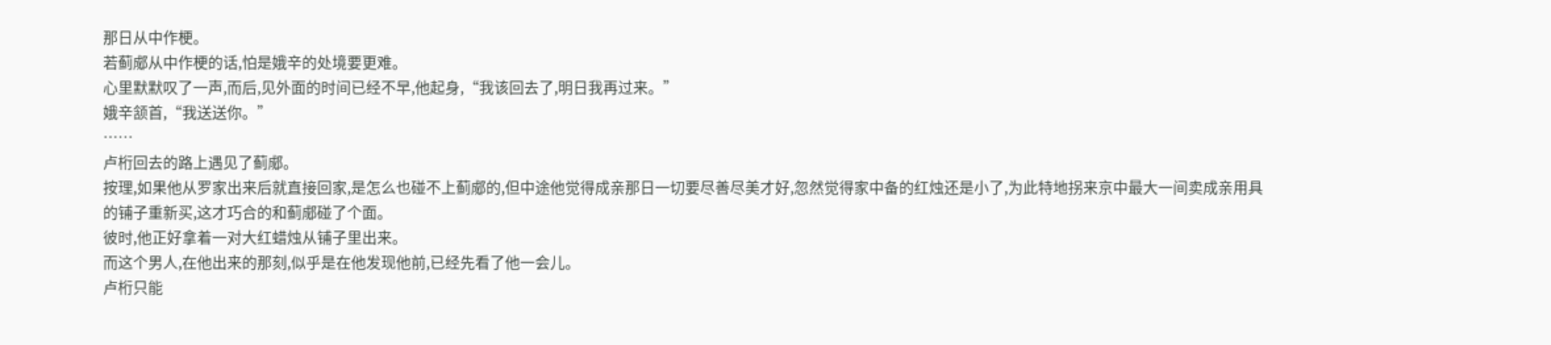那日从中作梗。
若蓟郕从中作梗的话,怕是娥辛的处境要更难。
心里默默叹了一声,而后,见外面的时间已经不早,他起身,“我该回去了,明日我再过来。”
娥辛颔首,“我送送你。”
……
卢桁回去的路上遇见了蓟郕。
按理,如果他从罗家出来后就直接回家,是怎么也碰不上蓟郕的,但中途他觉得成亲那日一切要尽善尽美才好,忽然觉得家中备的红烛还是小了,为此特地拐来京中最大一间卖成亲用具的铺子重新买,这才巧合的和蓟郕碰了个面。
彼时,他正好拿着一对大红蜡烛从铺子里出来。
而这个男人,在他出来的那刻,似乎是在他发现他前,已经先看了他一会儿。
卢桁只能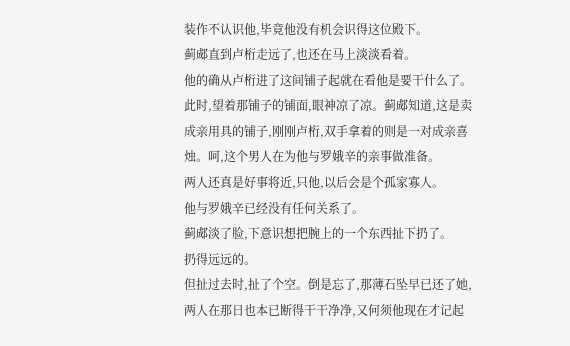装作不认识他,毕竟他没有机会识得这位殿下。
蓟郕直到卢桁走远了,也还在马上淡淡看着。
他的确从卢桁进了这间铺子起就在看他是要干什么了。
此时,望着那铺子的铺面,眼神凉了凉。蓟郕知道,这是卖成亲用具的铺子,刚刚卢桁,双手拿着的则是一对成亲喜烛。呵,这个男人在为他与罗娥辛的亲事做准备。
两人还真是好事将近,只他,以后会是个孤家寡人。
他与罗娥辛已经没有任何关系了。
蓟郕淡了脸,下意识想把腕上的一个东西扯下扔了。
扔得远远的。
但扯过去时,扯了个空。倒是忘了,那薄石坠早已还了她,两人在那日也本已断得干干净净,又何须他现在才记起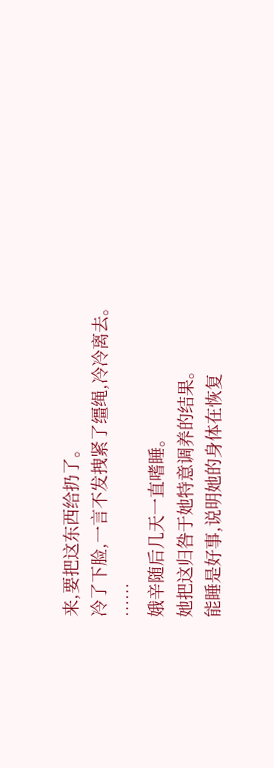来,要把这东西给扔了。
冷了下脸,一言不发拽紧了缰绳,冷冷离去。
……
娥辛随后几天一直嗜睡。
她把这归咎于她特意调养的结果。
能睡是好事,说明她的身体在恢复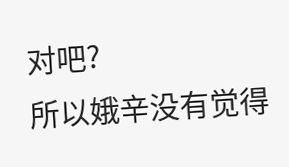对吧?
所以娥辛没有觉得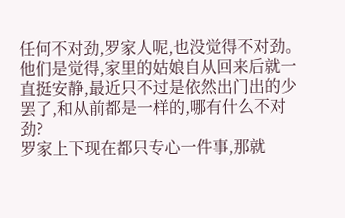任何不对劲,罗家人呢,也没觉得不对劲。
他们是觉得,家里的姑娘自从回来后就一直挺安静,最近只不过是依然出门出的少罢了,和从前都是一样的,哪有什么不对劲?
罗家上下现在都只专心一件事,那就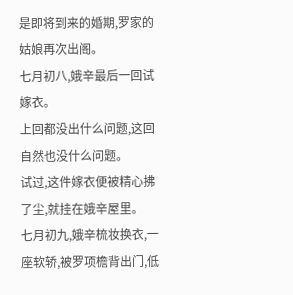是即将到来的婚期,罗家的姑娘再次出阁。
七月初八,娥辛最后一回试嫁衣。
上回都没出什么问题,这回自然也没什么问题。
试过,这件嫁衣便被精心拂了尘,就挂在娥辛屋里。
七月初九,娥辛梳妆换衣,一座软轿,被罗项檐背出门,低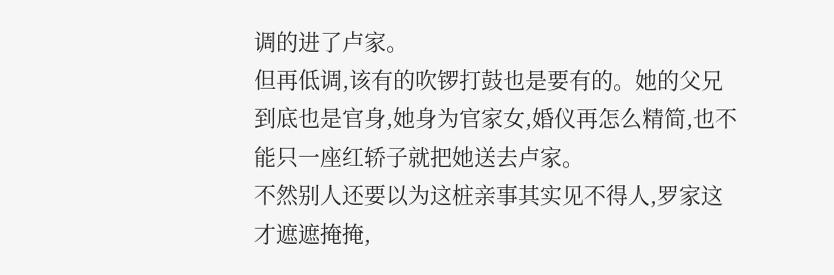调的进了卢家。
但再低调,该有的吹锣打鼓也是要有的。她的父兄到底也是官身,她身为官家女,婚仪再怎么精简,也不能只一座红轿子就把她送去卢家。
不然别人还要以为这桩亲事其实见不得人,罗家这才遮遮掩掩,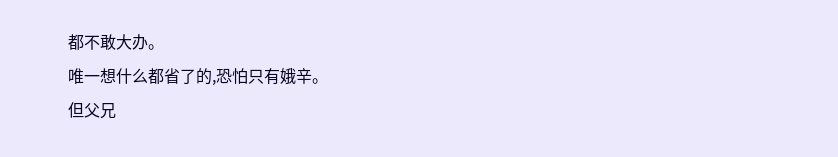都不敢大办。
唯一想什么都省了的,恐怕只有娥辛。
但父兄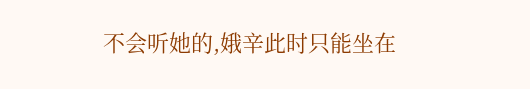不会听她的,娥辛此时只能坐在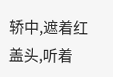轿中,遮着红盖头,听着